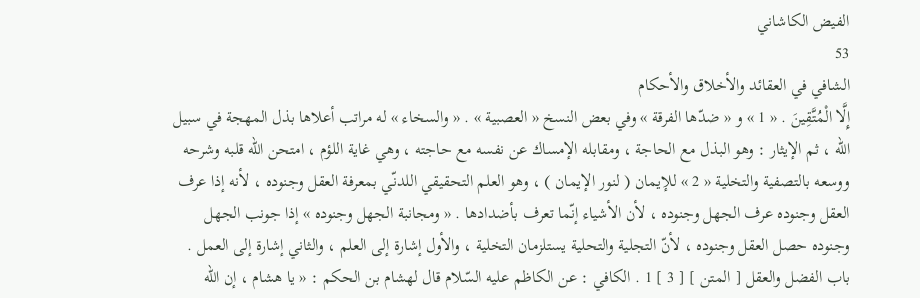الفيض الكاشاني
53
الشافي في العقائد والأخلاق والأحكام
إِلَّا الْمُتَّقِينَ . « 1 » و « ضدّها الفرقة » وفي بعض النسخ « العصبية » . « والسخاء » له مراتب أعلاها بذل المهجة في سبيل اللّه ، ثم الإيثار : وهو البذل مع الحاجة ، ومقابله الإمساك عن نفسه مع حاجته ، وهي غاية اللؤم ، امتحن اللّه قلبه وشرحه ووسعه بالتصفية والتخلية « 2 » للإيمان ( لنور الإيمان ) ، وهو العلم التحقيقي اللدنّي بمعرفة العقل وجنوده ، لأنه إذا عرف العقل وجنوده عرف الجهل وجنوده ، لأن الأشياء إنّما تعرف بأضدادها . « ومجانبة الجهل وجنوده » إذا جونب الجهل وجنوده حصل العقل وجنوده ، لأنّ التجلية والتحلية يستلزمان التخلية ، والأول إشارة إلى العلم ، والثاني إشارة إلى العمل . باب الفضل والعقل [ المتن ] [ 3 ] 1 . الكافي : عن الكاظم عليه السّلام قال لهشام بن الحكم : « يا هشام ، إن اللّه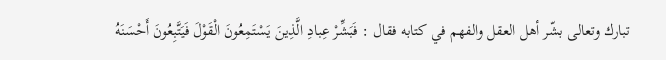تبارك وتعالى بشّر أهل العقل والفهم في كتابه فقال : فَبَشِّرْ عِبادِ الَّذِينَ يَسْتَمِعُونَ الْقَوْلَ فَيَتَّبِعُونَ أَحْسَنَهُ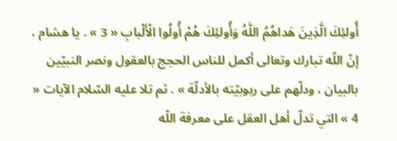أُولئِكَ الَّذِينَ هَداهُمُ اللَّهُ وَأُولئِكَ هُمْ أُولُوا الْأَلْبابِ « 3 » . يا هشام ، إنّ اللّه تبارك وتعالى أكمل للناس الحجج بالعقول ونصر النبيّين بالبيان ، ودلّهم على ربوبيّته بالأدلّة » . ثم تلا عليه السّلام الآيات « 4 » التي تدلّ أهل العقل على معرفة اللّه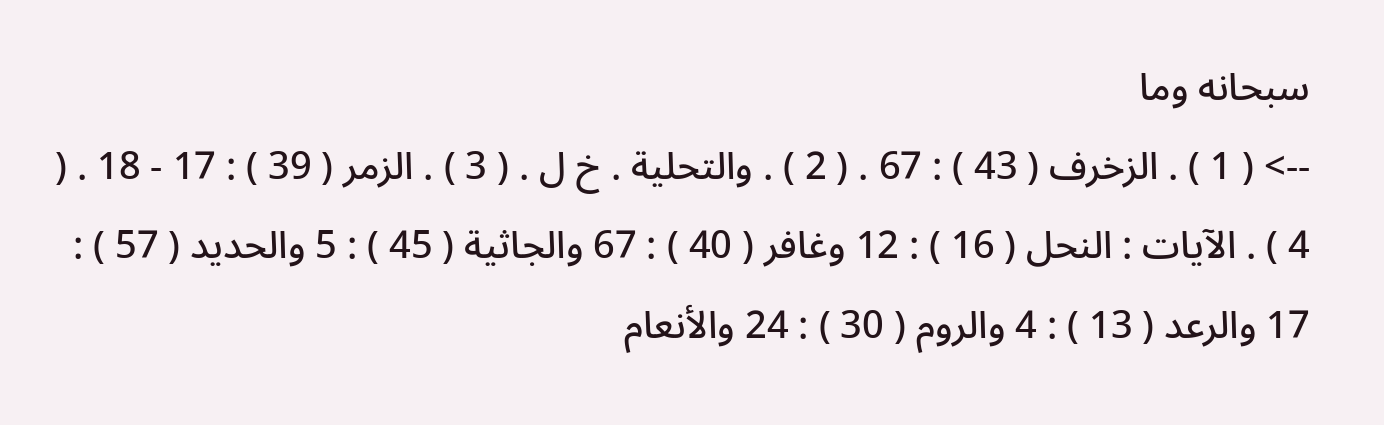سبحانه وما
--> ( 1 ) . الزخرف ( 43 ) : 67 . ( 2 ) . والتحلية . خ ل . ( 3 ) . الزمر ( 39 ) : 17 - 18 . ( 4 ) . الآيات : النحل ( 16 ) : 12 وغافر ( 40 ) : 67 والجاثية ( 45 ) : 5 والحديد ( 57 ) : 17 والرعد ( 13 ) : 4 والروم ( 30 ) : 24 والأنعام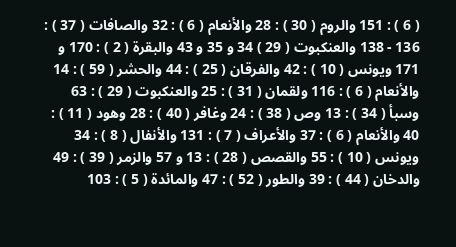( 6 ) : 151 والروم ( 30 ) : 28 والأنعام ( 6 ) : 32 والصافات ( 37 ) : 136 - 138 والعنكبوت ( 29 ) 34 و 35 و 43 والبقرة ( 2 ) : 170 و 171 ويونس ( 10 ) : 42 والفرقان ( 25 ) : 44 والحشر ( 59 ) : 14 والأنعام ( 6 ) : 116 ولقمان ( 31 ) : 25 والعنكبوت ( 29 ) : 63 وسبأ ( 34 ) : 13 وص ( 38 ) : 24 وغافر ( 40 ) : 28 وهود ( 11 ) : 40 والأنعام ( 6 ) : 37 والأعراف ( 7 ) : 131 والأنفال ( 8 ) : 34 ويونس ( 10 ) : 55 والقصص ( 28 ) : 13 و 57 والزمر ( 39 ) : 49 والدخان ( 44 ) : 39 والطور ( 52 ) : 47 والمائدة ( 5 ) : 103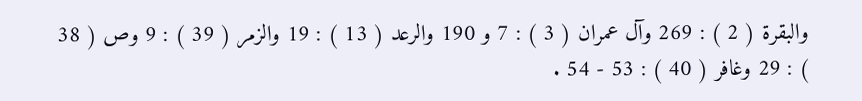والبقرة ( 2 ) : 269 وآل عمران ( 3 ) : 7 و 190 والرعد ( 13 ) : 19 والزمر ( 39 ) : 9 وص ( 38 ) : 29 وغافر ( 40 ) : 53 - 54 .